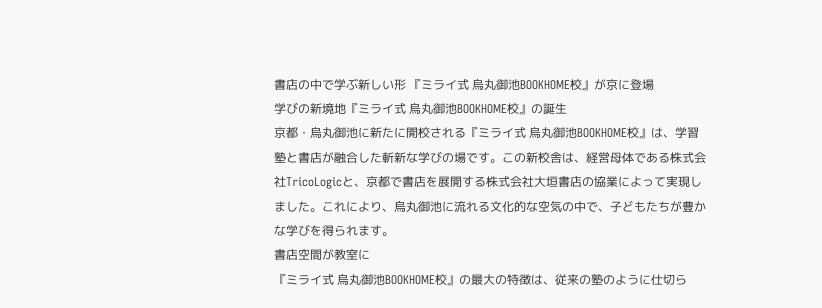書店の中で学ぶ新しい形 『ミライ式 烏丸御池BOOKHOME校』が京に登場
学びの新境地『ミライ式 烏丸御池BOOKHOME校』の誕生
京都・烏丸御池に新たに開校される『ミライ式 烏丸御池BOOKHOME校』は、学習塾と書店が融合した斬新な学びの場です。この新校舎は、経営母体である株式会社TricoLogicと、京都で書店を展開する株式会社大垣書店の協業によって実現しました。これにより、烏丸御池に流れる文化的な空気の中で、子どもたちが豊かな学びを得られます。
書店空間が教室に
『ミライ式 烏丸御池BOOKHOME校』の最大の特徴は、従来の塾のように仕切ら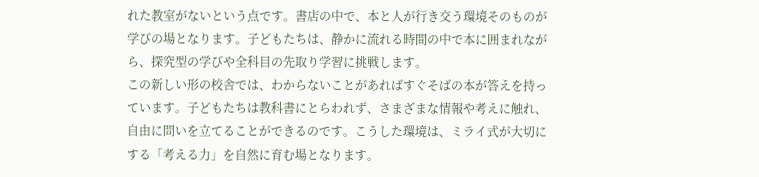れた教室がないという点です。書店の中で、本と人が行き交う環境そのものが学びの場となります。子どもたちは、静かに流れる時間の中で本に囲まれながら、探究型の学びや全科目の先取り学習に挑戦します。
この新しい形の校舎では、わからないことがあればすぐそばの本が答えを持っています。子どもたちは教科書にとらわれず、さまざまな情報や考えに触れ、自由に問いを立てることができるのです。こうした環境は、ミライ式が大切にする「考える力」を自然に育む場となります。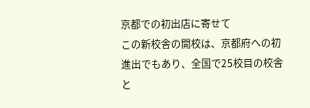京都での初出店に寄せて
この新校舎の開校は、京都府への初進出でもあり、全国で25校目の校舎と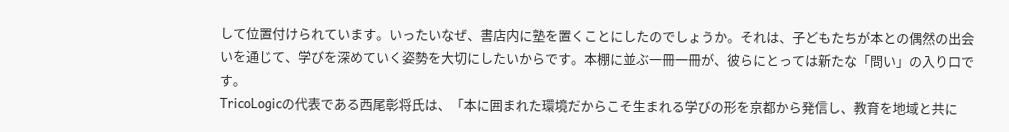して位置付けられています。いったいなぜ、書店内に塾を置くことにしたのでしょうか。それは、子どもたちが本との偶然の出会いを通じて、学びを深めていく姿勢を大切にしたいからです。本棚に並ぶ一冊一冊が、彼らにとっては新たな「問い」の入り口です。
TricoLogicの代表である西尾彰将氏は、「本に囲まれた環境だからこそ生まれる学びの形を京都から発信し、教育を地域と共に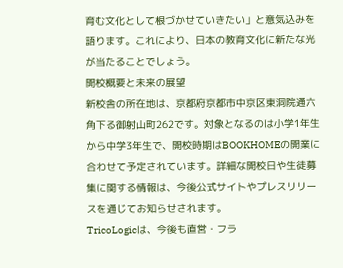育む文化として根づかせていきたい」と意気込みを語ります。これにより、日本の教育文化に新たな光が当たることでしょう。
開校概要と未来の展望
新校舎の所在地は、京都府京都市中京区東洞院通六角下る御射山町262です。対象となるのは小学1年生から中学3年生で、開校時期はBOOKHOMEの開業に合わせて予定されています。詳細な開校日や生徒募集に関する情報は、今後公式サイトやプレスリリースを通じてお知らせされます。
TricoLogicは、今後も直営・フラ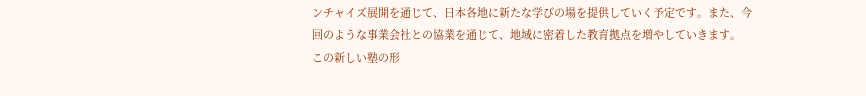ンチャイズ展開を通じて、日本各地に新たな学びの場を提供していく予定です。また、今回のような事業会社との協業を通じて、地域に密着した教育拠点を増やしていきます。
この新しい塾の形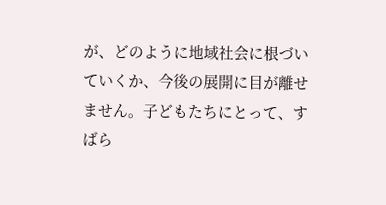が、どのように地域社会に根づいていくか、今後の展開に目が離せません。子どもたちにとって、すばら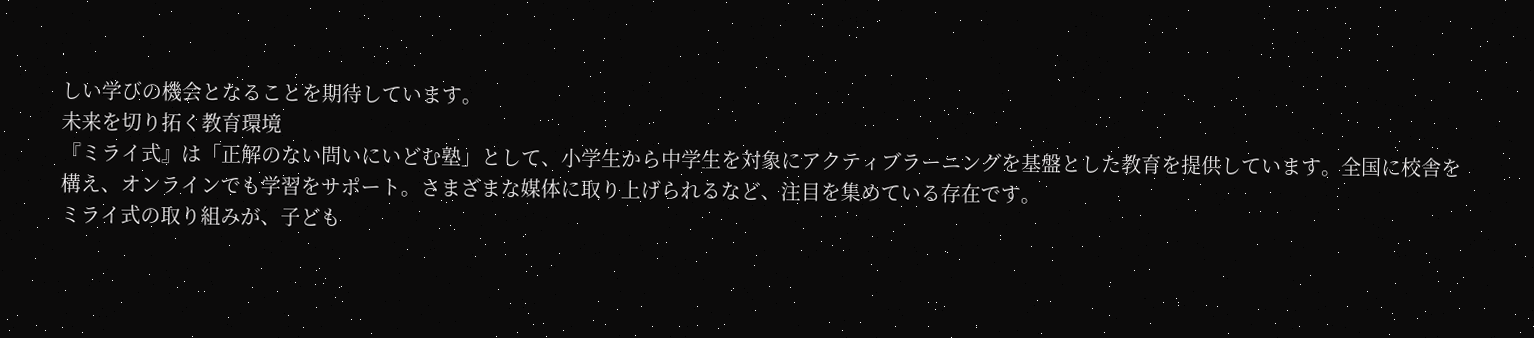しい学びの機会となることを期待しています。
未来を切り拓く教育環境
『ミライ式』は「正解のない問いにいどむ塾」として、小学生から中学生を対象にアクティブラーニングを基盤とした教育を提供しています。全国に校舎を構え、オンラインでも学習をサポート。さまざまな媒体に取り上げられるなど、注目を集めている存在です。
ミライ式の取り組みが、子ども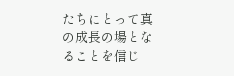たちにとって真の成長の場となることを信じ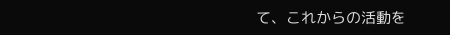て、これからの活動を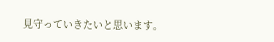見守っていきたいと思います。